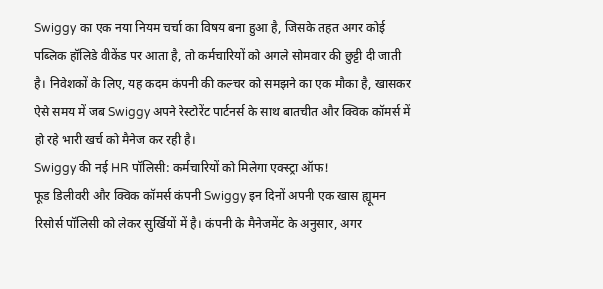Swiggy का एक नया नियम चर्चा का विषय बना हुआ है, जिसके तहत अगर कोई पब्लिक हॉलिडे वीकेंड पर आता है, तो कर्मचारियों को अगले सोमवार की छुट्टी दी जाती है। निवेशकों के लिए, यह कदम कंपनी की कल्चर को समझने का एक मौका है, खासकर ऐसे समय में जब Swiggy अपने रेस्टोरेंट पार्टनर्स के साथ बातचीत और क्विक कॉमर्स में हो रहे भारी खर्च को मैनेज कर रही है।
Swiggy की नई HR पॉलिसी: कर्मचारियों को मिलेगा एक्स्ट्रा ऑफ!
फूड डिलीवरी और क्विक कॉमर्स कंपनी Swiggy इन दिनों अपनी एक खास ह्यूमन रिसोर्स पॉलिसी को लेकर सुर्खियों में है। कंपनी के मैनेजमेंट के अनुसार, अगर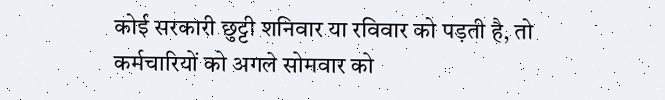कोई सरकारी छुट्टी शनिवार या रविवार को पड़ती है, तो कर्मचारियों को अगले सोमवार को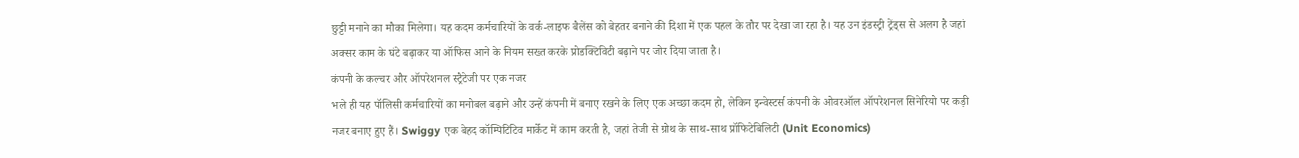छुट्टी मनाने का मौका मिलेगा। यह कदम कर्मचारियों के वर्क-लाइफ बैलेंस को बेहतर बनाने की दिशा में एक पहल के तौर पर देखा जा रहा है। यह उन इंडस्ट्री ट्रेंड्स से अलग है जहां अक्सर काम के घंटे बढ़ाकर या ऑफिस आने के नियम सख्त करके प्रोडक्टिविटी बढ़ाने पर जोर दिया जाता है।
कंपनी के कल्चर और ऑपरेशनल स्ट्रैटेजी पर एक नजर
भले ही यह पॉलिसी कर्मचारियों का मनोबल बढ़ाने और उन्हें कंपनी में बनाए रखने के लिए एक अच्छा कदम हो, लेकिन इन्वेस्टर्स कंपनी के ओवरऑल ऑपरेशनल सिनेरियो पर कड़ी नजर बनाए हुए हैं। Swiggy एक बेहद कॉम्पिटिटिव मार्केट में काम करती है, जहां तेजी से ग्रोथ के साथ-साथ प्रॉफिटेबिलिटी (Unit Economics)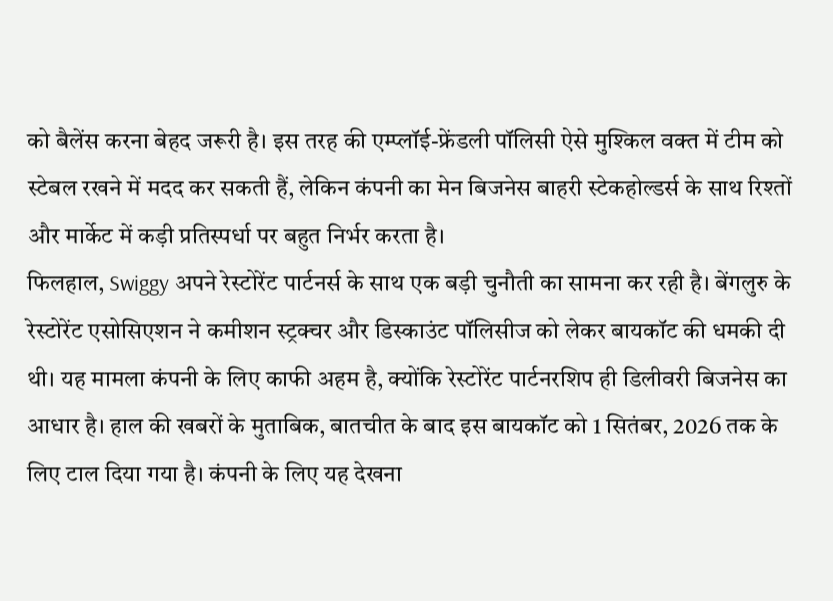को बैलेंस करना बेहद जरूरी है। इस तरह की एम्प्लॉई-फ्रेंडली पॉलिसी ऐसे मुश्किल वक्त में टीम को स्टेबल रखने में मदद कर सकती हैं, लेकिन कंपनी का मेन बिजनेस बाहरी स्टेकहोल्डर्स के साथ रिश्तों और मार्केट में कड़ी प्रतिस्पर्धा पर बहुत निर्भर करता है।
फिलहाल, Swiggy अपने रेस्टोरेंट पार्टनर्स के साथ एक बड़ी चुनौती का सामना कर रही है। बेंगलुरु के रेस्टोरेंट एसोसिएशन ने कमीशन स्ट्रक्चर और डिस्काउंट पॉलिसीज को लेकर बायकॉट की धमकी दी थी। यह मामला कंपनी के लिए काफी अहम है, क्योंकि रेस्टोरेंट पार्टनरशिप ही डिलीवरी बिजनेस का आधार है। हाल की खबरों के मुताबिक, बातचीत के बाद इस बायकॉट को 1 सितंबर, 2026 तक के लिए टाल दिया गया है। कंपनी के लिए यह देखना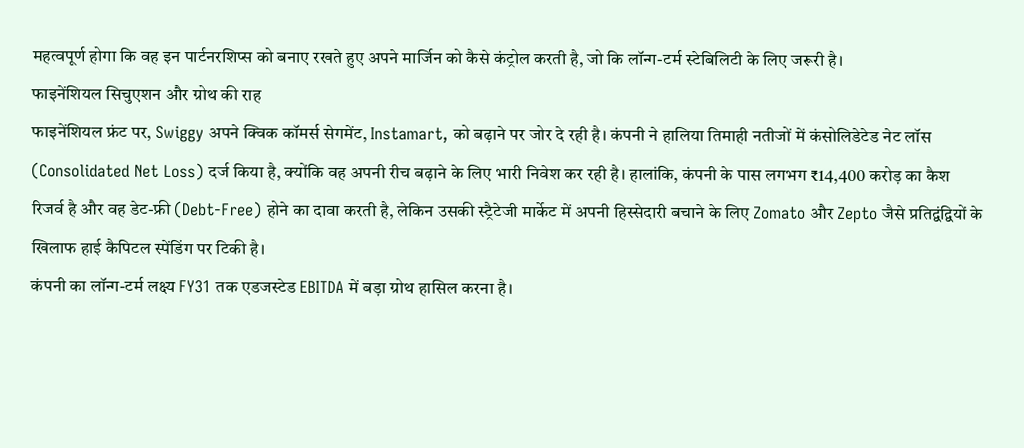महत्वपूर्ण होगा कि वह इन पार्टनरशिप्स को बनाए रखते हुए अपने मार्जिन को कैसे कंट्रोल करती है, जो कि लॉन्ग-टर्म स्टेबिलिटी के लिए जरूरी है।
फाइनेंशियल सिचुएशन और ग्रोथ की राह
फाइनेंशियल फ्रंट पर, Swiggy अपने क्विक कॉमर्स सेगमेंट, Instamart, को बढ़ाने पर जोर दे रही है। कंपनी ने हालिया तिमाही नतीजों में कंसोलिडेटेड नेट लॉस (Consolidated Net Loss) दर्ज किया है, क्योंकि वह अपनी रीच बढ़ाने के लिए भारी निवेश कर रही है। हालांकि, कंपनी के पास लगभग ₹14,400 करोड़ का कैश रिजर्व है और वह डेट-फ्री (Debt-Free) होने का दावा करती है, लेकिन उसकी स्ट्रैटेजी मार्केट में अपनी हिस्सेदारी बचाने के लिए Zomato और Zepto जैसे प्रतिद्वंद्वियों के खिलाफ हाई कैपिटल स्पेंडिंग पर टिकी है।
कंपनी का लॉन्ग-टर्म लक्ष्य FY31 तक एडजस्टेड EBITDA में बड़ा ग्रोथ हासिल करना है।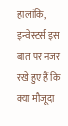हालांकि, इन्वेस्टर्स इस बात पर नजर रखे हुए हैं कि क्या मौजूदा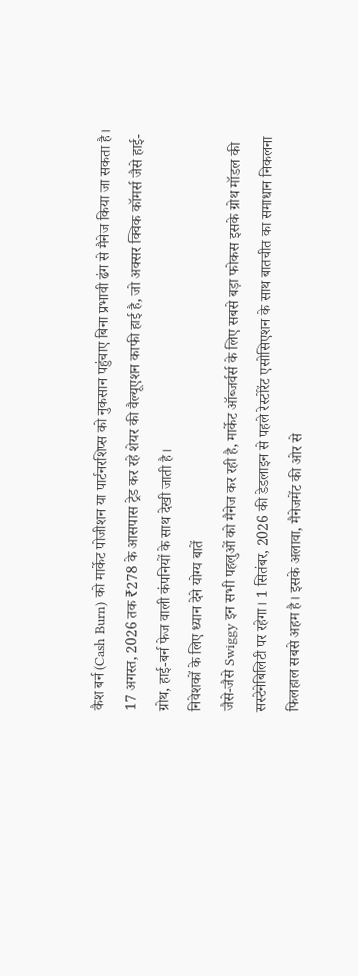कैश बर्न (Cash Burn) को मार्केट पोजीशन या पार्टनरशिप्स को नुकसान पहुंचाए बिना प्रभावी ढंग से मैनेज किया जा सकता है। 17 अगस्त, 2026 तक ₹278 के आसपास ट्रेड कर रहे शेयर की वैल्यूएशन काफी हाई है, जो अक्सर क्विक कॉमर्स जैसे हाई-ग्रोथ, हाई-बर्न फेज वाली कंपनियों के साथ देखी जाती है।
निवेशकों के लिए ध्यान देने योग्य बातें
जैसे-जैसे Swiggy इन सभी पहलुओं को मैनेज कर रही है, मार्केट ऑब्जर्वर्स के लिए सबसे बड़ा फोकस इसके ग्रोथ मॉडल की सस्टेनेबिलिटी पर रहेगा। 1 सितंबर, 2026 की डेडलाइन से पहले रेस्टोरेंट एसोसिएशन के साथ बातचीत का समाधान निकलना फिलहाल सबसे अहम है। इसके अलावा, मैनेजमेंट की ओर से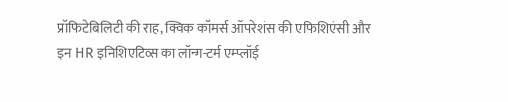प्रॉफिटेबिलिटी की राह, क्विक कॉमर्स ऑपरेशंस की एफिशिएंसी और इन HR इनिशिएटिव्स का लॉन्ग-टर्म एम्प्लॉई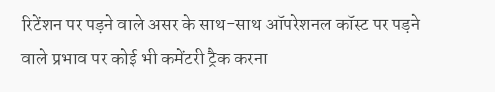रिटेंशन पर पड़ने वाले असर के साथ-साथ ऑपरेशनल कॉस्ट पर पड़ने वाले प्रभाव पर कोई भी कमेंटरी ट्रैक करना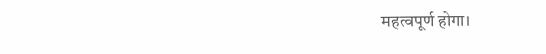महत्वपूर्ण होगा।